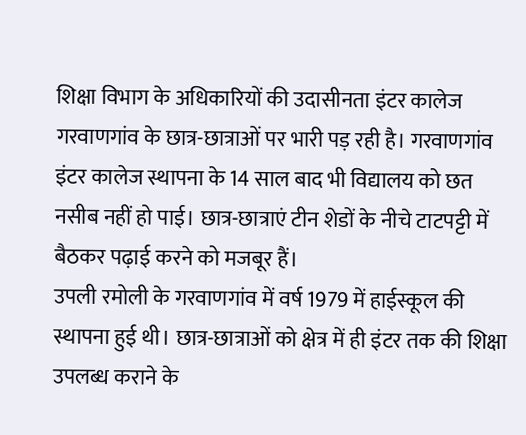शिक्षा विभाग के अधिकारियों की उदासीनता इंटर कालेज गरवाणगांव के छात्र-छात्राओं पर भारी पड़ रही है। गरवाणगांव इंटर कालेज स्थापना के 14 साल बाद भी विद्यालय को छत नसीब नहीं हो पाई। छात्र-छात्राएं टीन शेडों के नीचे टाटपट्टी में बैठकर पढ़ाई करने को मजबूर हैं।
उपली रमोली के गरवाणगांव में वर्ष 1979 में हाईस्कूल की स्थापना हुई थी। छात्र-छात्राओं को क्षेत्र में ही इंटर तक की शिक्षा उपलब्ध कराने के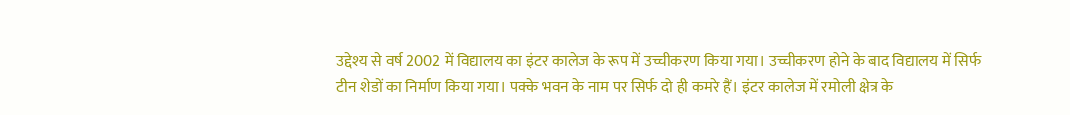उद्देश्य से वर्ष 2002 में विद्यालय का इंटर कालेज के रूप में उच्चीकरण किया गया। उच्चीकरण होने के बाद विद्यालय में सिर्फ टीन शेडों का निर्माण किया गया। पक्के भवन के नाम पर सिर्फ दो ही कमरे हैं। इंटर कालेज में रमोली क्षेत्र के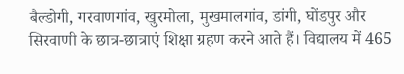बैल्डोगी, गरवाणगांव, खुरमोला, मुखमालगांव, डांगी, घोंडपुर और सिरवाणी के छात्र-छात्राएं शिक्षा ग्रहण करने आते हैं। विद्यालय में 465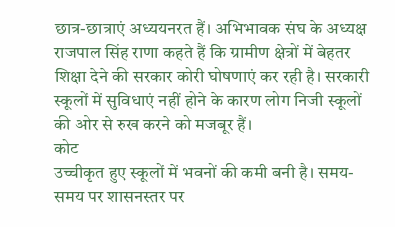छात्र-छात्राएं अध्ययनरत हैं। अभिभावक संघ के अध्यक्ष राजपाल सिंह राणा कहते हैं कि ग्रामीण क्षेत्रों में बेहतर शिक्षा देने की सरकार कोरी घोषणाएं कर रही है। सरकारी स्कूलों में सुविधाएं नहीं होने के कारण लोग निजी स्कूलों की ओर से रुख करने को मजबूर हैं।
कोट
उच्चीकृत हुए स्कूलों में भवनों की कमी बनी है। समय-समय पर शासनस्तर पर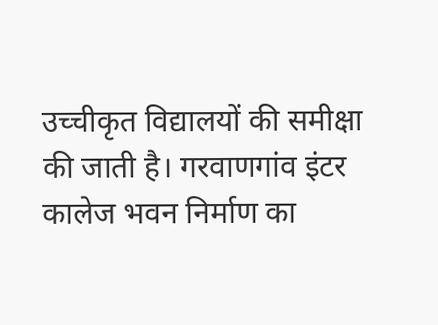उच्चीकृत विद्यालयों की समीक्षा की जाती है। गरवाणगांव इंटर कालेज भवन निर्माण का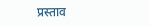प्रस्ताव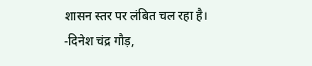शासन स्तर पर लंबित चल रहा है।
-दिनेश चंद्र गौड़,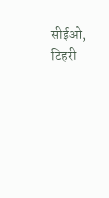सीईओ, टिहरी